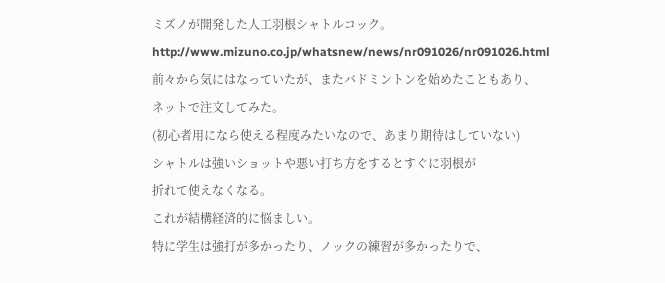ミズノが開発した人工羽根シャトルコック。
http://www.mizuno.co.jp/whatsnew/news/nr091026/nr091026.html
前々から気にはなっていたが、またバドミントンを始めたこともあり、
ネットで注文してみた。
(初心者用になら使える程度みたいなので、あまり期待はしていない)
シャトルは強いショットや悪い打ち方をするとすぐに羽根が
折れて使えなくなる。
これが結構経済的に悩ましい。
特に学生は強打が多かったり、ノックの練習が多かったりで、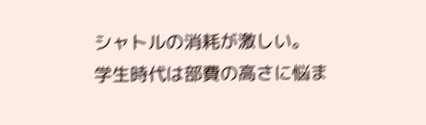シャトルの消耗が激しい。
学生時代は部費の高さに悩ま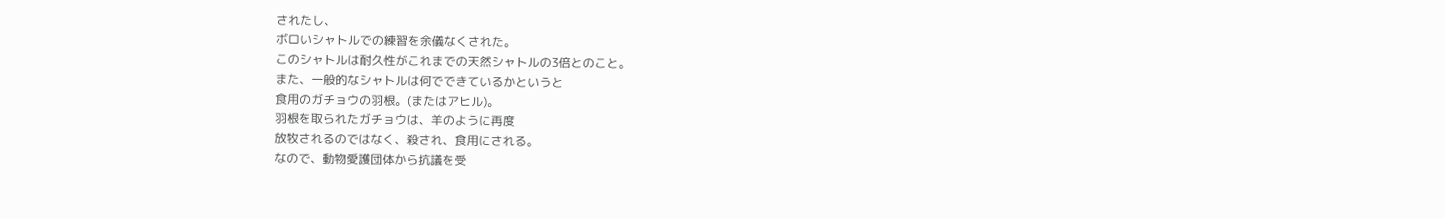されたし、
ボロいシャトルでの練習を余儀なくされた。
このシャトルは耐久性がこれまでの天然シャトルの3倍とのこと。
また、一般的なシャトルは何でできているかというと
食用のガチョウの羽根。(またはアヒル)。
羽根を取られたガチョウは、羊のように再度
放牧されるのではなく、殺され、食用にされる。
なので、動物愛護団体から抗議を受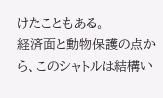けたこともある。
経済面と動物保護の点から、このシャトルは結構い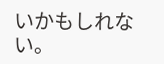いかもしれない。